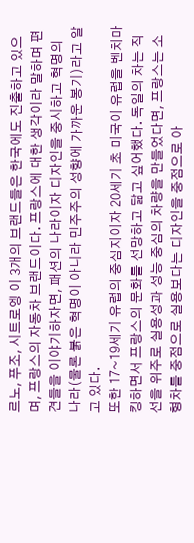르노, 푸조, 시트로엥 이 3개의 브랜드들은 한국에도 진출하고 있으며, 프랑스의 자동차 브랜드이다. 프랑스에 대한 생각이라 말하며 편견들을 이야기하자면, 패션의 나라이자 디자인을 중시하고 혁명의 나라(물론 붉은 혁명이 아니라 민주주의 성향에 가까운 봉기)라고 알고 있다.
또한 17~19세기 유럽의 중심지이자 20세기 초 미국이 유럽을 벤치마킹하면서 프랑스의 문화를 선망하고 닮고 싶어했다. 독일의 차는 직선을 위주로 실용성과 성능 중심의 차량을 만들었다면, 프랑스는 소형차를 중점으로 실용보다는 디자인을 중점으로 아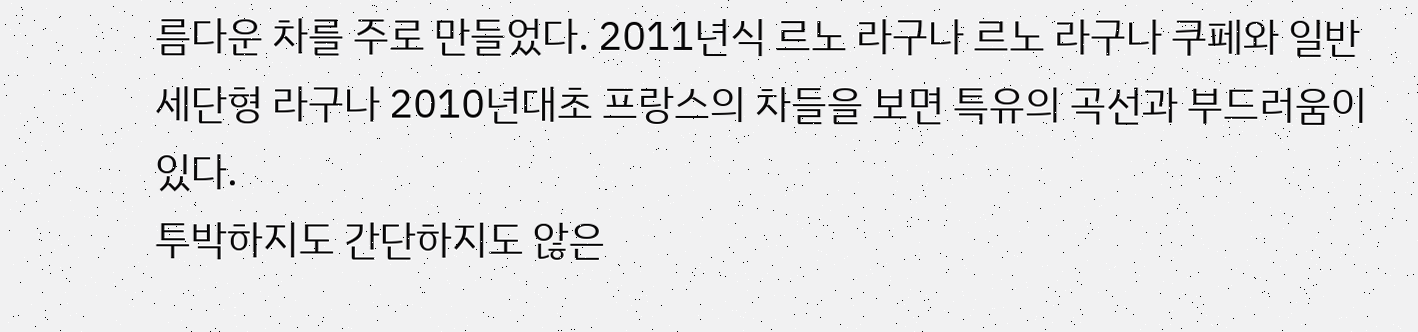름다운 차를 주로 만들었다. 2011년식 르노 라구나 르노 라구나 쿠페와 일반 세단형 라구나 2010년대초 프랑스의 차들을 보면 특유의 곡선과 부드러움이 있다.
투박하지도 간단하지도 않은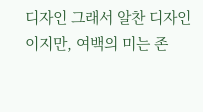디자인 그래서 알찬 디자인이지만, 여백의 미는 존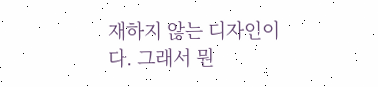재하지 않는 디자인이다. 그래서 뭔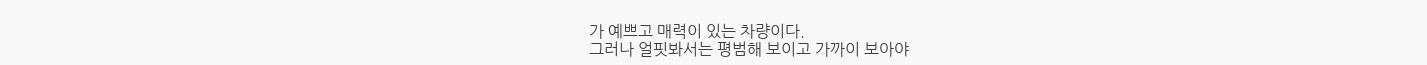가 예쁘고 매력이 있는 차량이다.
그러나 얼핏봐서는 평범해 보이고 가까이 보아야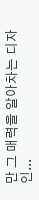만 그 매력을 알아차는 디자인...